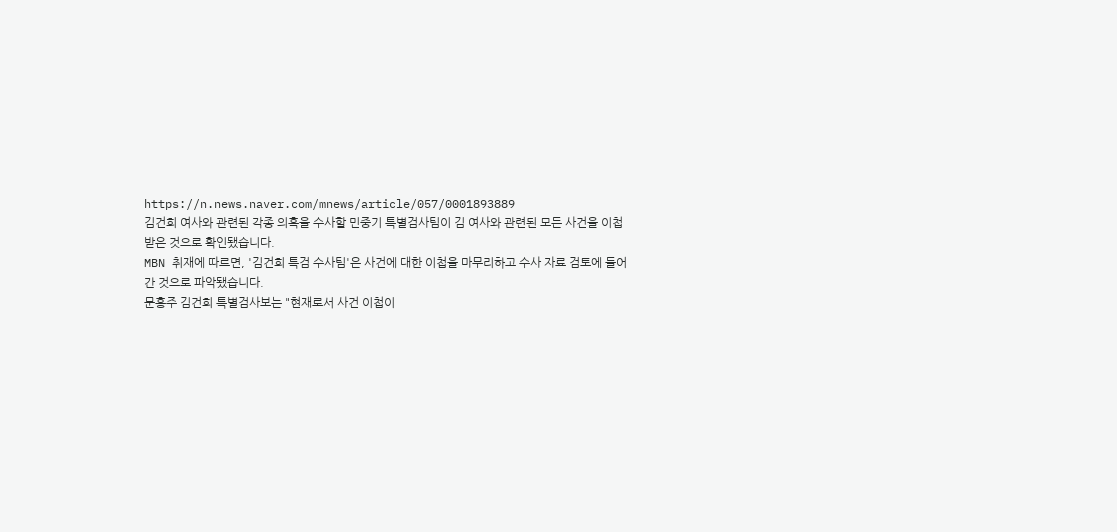https://n.news.naver.com/mnews/article/057/0001893889
김건희 여사와 관련된 각종 의혹을 수사할 민중기 특별검사팀이 김 여사와 관련된 모든 사건을 이첩 받은 것으로 확인됐습니다.
MBN 취재에 따르면, '김건희 특검 수사팀'은 사건에 대한 이첩을 마무리하고 수사 자료 검토에 들어간 것으로 파악됐습니다.
문홍주 김건희 특별검사보는 "현재로서 사건 이첩이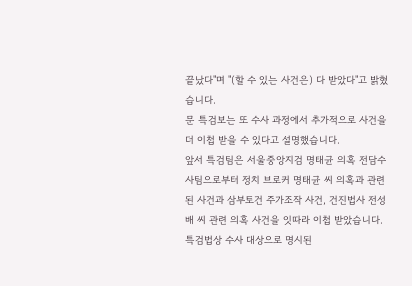끝났다"며 "(할 수 있는 사건은) 다 받았다"고 밝혔습니다.
문 특검보는 또 수사 과정에서 추가적으로 사건을 더 이첩 받을 수 있다고 설명했습니다.
앞서 특검팀은 서울중앙지검 명태균 의혹 전담수사팀으로부터 정치 브로커 명태균 씨 의혹과 관련된 사건과 삼부토건 주가조작 사건, 건진법사 전성배 씨 관련 의혹 사건을 잇따라 이첩 받았습니다.
특검법상 수사 대상으로 명시된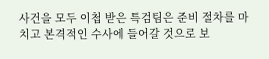사건을 모두 이첩 받은 특검팀은 준비 절차를 마치고 본격적인 수사에 들어갈 것으로 보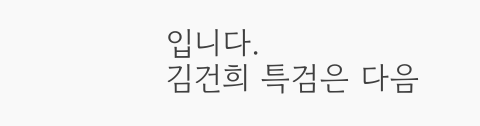입니다.
김건희 특검은 다음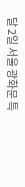달 2일 서울 광화문 특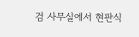검 사무실에서 현판식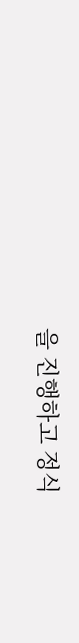을 진행하고 정식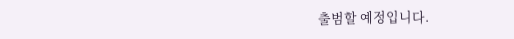출범할 예정입니다.